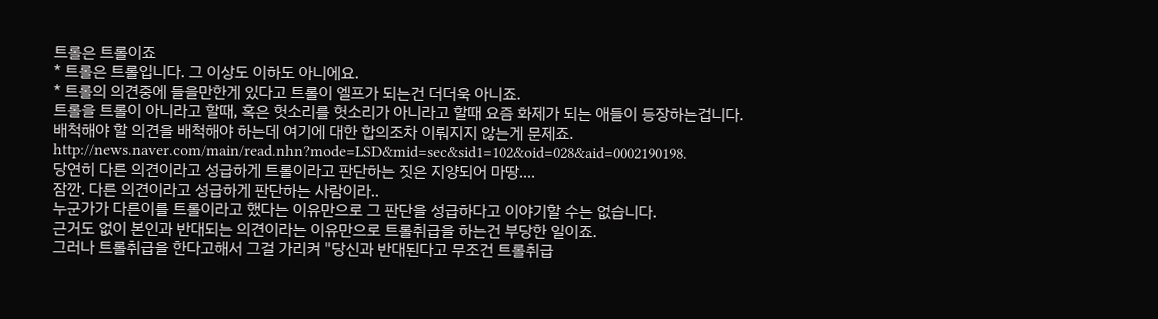트롤은 트롤이죠
* 트롤은 트롤입니다. 그 이상도 이하도 아니에요.
* 트롤의 의견중에 들을만한게 있다고 트롤이 엘프가 되는건 더더욱 아니죠.
트롤을 트롤이 아니라고 할때, 혹은 헛소리를 헛소리가 아니라고 할때 요즘 화제가 되는 애들이 등장하는겁니다.
배척해야 할 의견을 배척해야 하는데 여기에 대한 합의조차 이뤄지지 않는게 문제죠.
http://news.naver.com/main/read.nhn?mode=LSD&mid=sec&sid1=102&oid=028&aid=0002190198.
당연히 다른 의견이라고 성급하게 트롤이라고 판단하는 짓은 지양되어 마땅....
잠깐. 다른 의견이라고 성급하게 판단하는 사람이라..
누군가가 다른이를 트롤이라고 했다는 이유만으로 그 판단을 성급하다고 이야기할 수는 없습니다.
근거도 없이 본인과 반대되는 의견이라는 이유만으로 트롤취급을 하는건 부당한 일이죠.
그러나 트롤취급을 한다고해서 그걸 가리켜 "당신과 반대된다고 무조건 트롤취급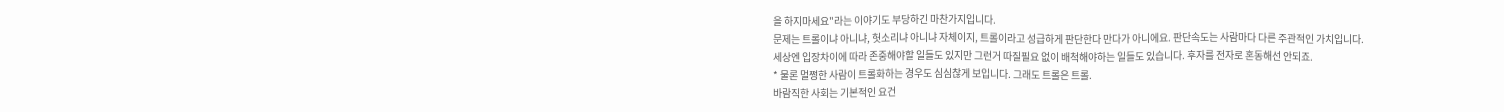을 하지마세요"라는 이야기도 부당하긴 마찬가지입니다.
문제는 트롤이냐 아니냐, 헛소리냐 아니냐 자체이지, 트롤이라고 성급하게 판단한다 만다가 아니에요. 판단속도는 사람마다 다른 주관적인 가치입니다.
세상엔 입장차이에 따라 존중해야할 일들도 있지만 그런거 따질필요 없이 배척해야하는 일들도 있습니다. 후자를 전자로 혼동해선 안되죠.
* 물론 멀쩡한 사람이 트롤화하는 경우도 심심찮게 보입니다. 그래도 트롤은 트롤.
바람직한 사회는 기본적인 요건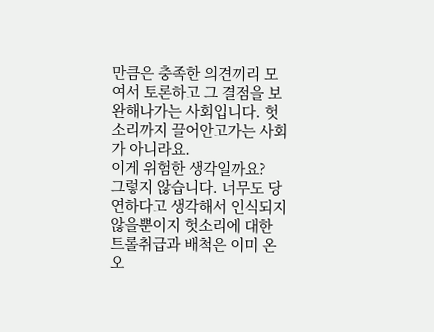만큼은 충족한 의견끼리 모여서 토론하고 그 결점을 보완해나가는 사회입니다. 헛소리까지 끌어안고가는 사회가 아니라요.
이게 위험한 생각일까요?
그렇지 않습니다. 너무도 당연하다고 생각해서 인식되지 않을뿐이지 헛소리에 대한 트롤취급과 배척은 이미 온오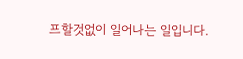프할것없이 일어나는 일입니다.